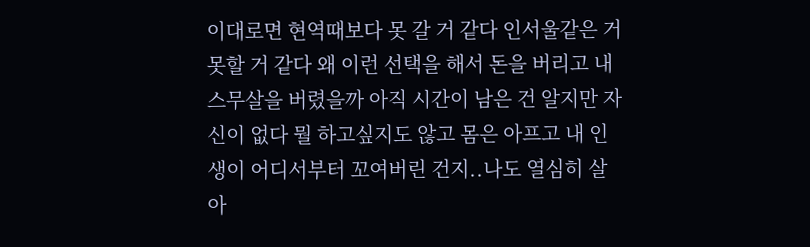이대로면 현역때보다 못 갈 거 같다 인서울같은 거 못할 거 같다 왜 이런 선택을 해서 돈을 버리고 내 스무살을 버렸을까 아직 시간이 남은 건 알지만 자신이 없다 뭘 하고싶지도 않고 몸은 아프고 내 인생이 어디서부터 꼬여버린 건지..나도 열심히 살아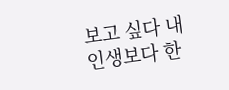보고 싶다 내 인생보다 한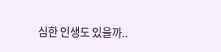심한 인생도 있을까..